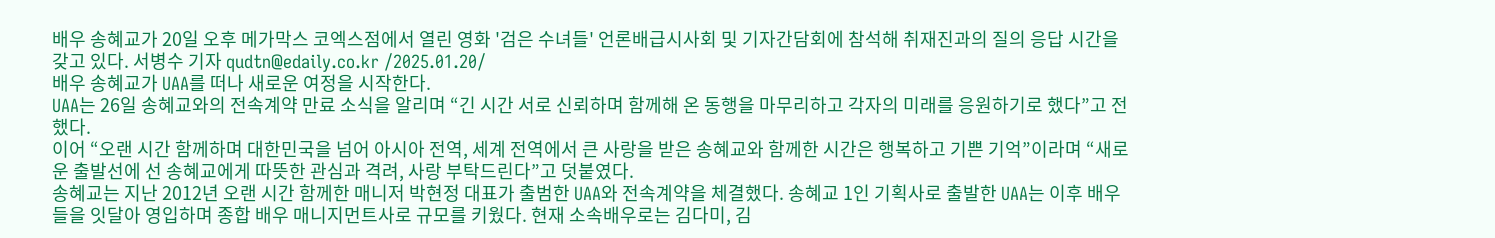배우 송혜교가 20일 오후 메가막스 코엑스점에서 열린 영화 '검은 수녀들' 언론배급시사회 및 기자간담회에 참석해 취재진과의 질의 응답 시간을 갖고 있다. 서병수 기자 qudtn@edaily.co.kr /2025.01.20/
배우 송혜교가 UAA를 떠나 새로운 여정을 시작한다.
UAA는 26일 송혜교와의 전속계약 만료 소식을 알리며 “긴 시간 서로 신뢰하며 함께해 온 동행을 마무리하고 각자의 미래를 응원하기로 했다”고 전했다.
이어 “오랜 시간 함께하며 대한민국을 넘어 아시아 전역, 세계 전역에서 큰 사랑을 받은 송혜교와 함께한 시간은 행복하고 기쁜 기억”이라며 “새로운 출발선에 선 송혜교에게 따뜻한 관심과 격려, 사랑 부탁드린다”고 덧붙였다.
송혜교는 지난 2012년 오랜 시간 함께한 매니저 박현정 대표가 출범한 UAA와 전속계약을 체결했다. 송혜교 1인 기획사로 출발한 UAA는 이후 배우들을 잇달아 영입하며 종합 배우 매니지먼트사로 규모를 키웠다. 현재 소속배우로는 김다미, 김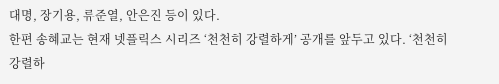대명, 장기용, 류준열, 안은진 등이 있다.
한편 송혜교는 현재 넷플릭스 시리즈 ‘천천히 강렬하게’ 공개를 앞두고 있다. ‘천천히 강렬하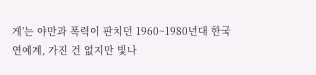게’는 야만과 폭력이 판치던 1960~1980년대 한국 연예계, 가진 건 없지만 빛나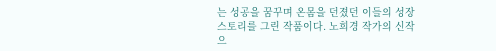는 성공을 꿈꾸며 온몸을 던졌던 이들의 성장 스토리를 그린 작품이다. 노희경 작가의 신작으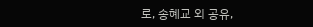로, 송혜교 외 공유,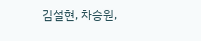김설현, 차승원,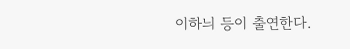이하늬 등이 출연한다.